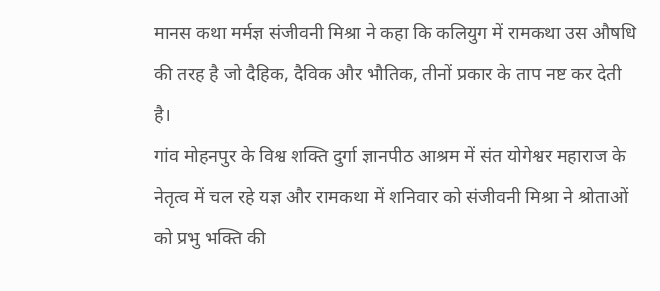मानस कथा मर्मज्ञ संजीवनी मिश्रा ने कहा कि कलियुग में रामकथा उस औषधि की तरह है जो दैहिक, दैविक और भौतिक, तीनों प्रकार के ताप नष्ट कर देती है।
गांव मोहनपुर के विश्व शक्ति दुर्गा ज्ञानपीठ आश्रम में संत योगेश्वर महाराज के नेतृत्व में चल रहे यज्ञ और रामकथा में शनिवार को संजीवनी मिश्रा ने श्रोताओं को प्रभु भक्ति की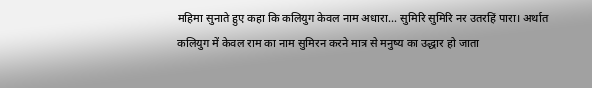महिमा सुनाते हुए कहा कि कलियुग केवल नाम अधारा... सुमिरि सुमिरि नर उतरहिं पारा। अर्थात कलियुग में केवल राम का नाम सुमिरन करने मात्र से मनुष्य का उद्धार हो जाता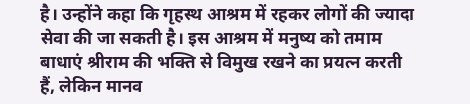है। उन्होंने कहा कि गृहस्थ आश्रम में रहकर लोगों की ज्यादा सेवा की जा सकती है। इस आश्रम में मनुष्य को तमाम बाधाएं श्रीराम की भक्ति से विमुख रखने का प्रयत्न करती हैं, लेकिन मानव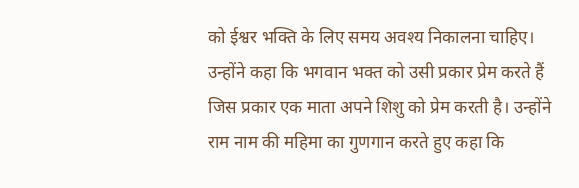को ईश्वर भक्ति के लिए समय अवश्य निकालना चाहिए।
उन्होंने कहा कि भगवान भक्त को उसी प्रकार प्रेम करते हैं जिस प्रकार एक माता अपने शिशु को प्रेम करती है। उन्होंने राम नाम की महिमा का गुणगान करते हुए कहा कि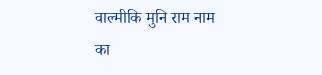वाल्मीकि मुनि राम नाम का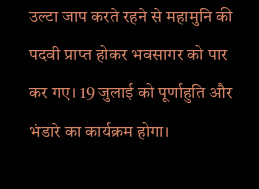उल्टा जाप करते रहने से महामुनि की पदवी प्राप्त होकर भवसागर को पार कर गए। 19 जुलाई को पूर्णाहुति और भंडारे का कार्यक्रम होगा।